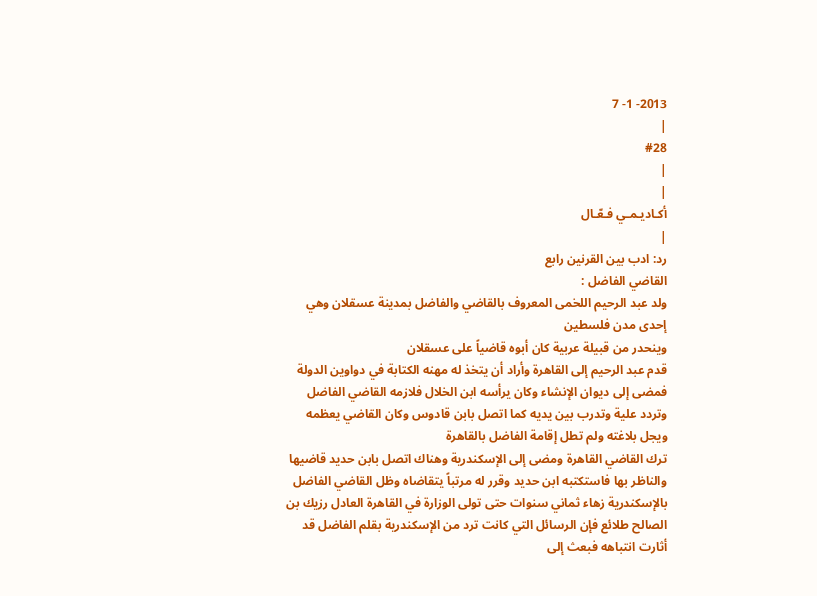2013- 1- 7
|
#28
|
|
أكـاديـمـي فـعّـال
|
رد: ادب بين القرنين رابع
القاضي الفاضل :
ولد عبد الرحيم اللخمى المعروف بالقاضي والفاضل بمدينة عسقلان وهي إحدى مدن فلسطين
وينحدر من قبيلة عربية كان أبوه قاضياً على عسقلان
قدم عبد الرحيم إلى القاهرة وأراد أن يتخذ له مهنه الكتابة في دواوين الدولة فمضى إلى ديوان الإنشاء وكان يرأسه ابن الخلال فلازمه القاضي الفاضل وتردد علية وتدرب بين يديه كما اتصل بابن قادوس وكان القاضي يعظمه ويجل بلاغته ولم تطل إقامة الفاضل بالقاهرة
ترك القاضي القاهرة ومضى إلى الإسكندرية وهناك اتصل بابن حديد قاضيها والناظر بها فاستكتبه ابن حديد وقرر له مرتباً يتقاضاه وظل القاضي الفاضل بالإسكندرية زهاء ثماني سنوات حتى تولى الوزارة في القاهرة العادل رزيك بن الصالح طلائع فإن الرسائل التي كانت ترد من الإسكندرية بقلم الفاضل قد أثارت انتباهه فبعث إلى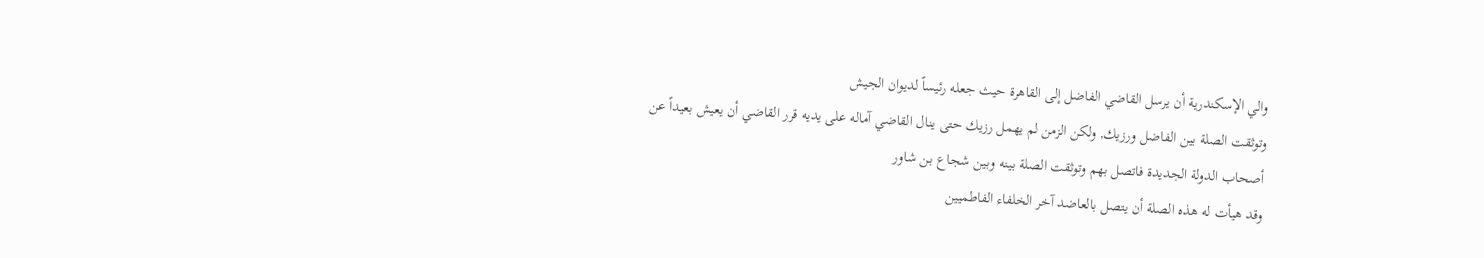والي الإسكندرية أن يرسل القاضي الفاضل إلى القاهرة حيث جعله رئيساً لديوان الجيش
وتوثقت الصلة بين الفاضل ورزيك, ولكن الزمن لم يهمل رزيك حتى ينال القاضي آماله على يديه قرر القاضي أن يعيش بعيداً عن أصحاب الدولة الجديدة فاتصل بهم وتوثقت الصلة بينه وبين شجاع بن شاور
وقد هيأت له هذه الصلة أن يتصل بالعاضد آخر الخلفاء الفاطميين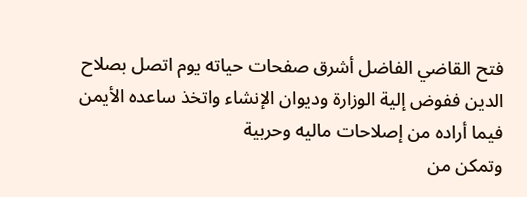فتح القاضي الفاضل أشرق صفحات حياته يوم اتصل بصلاح الدين ففوض إلية الوزارة وديوان الإنشاء واتخذ ساعده الأيمن فيما أراده من إصلاحات ماليه وحربية
وتمكن من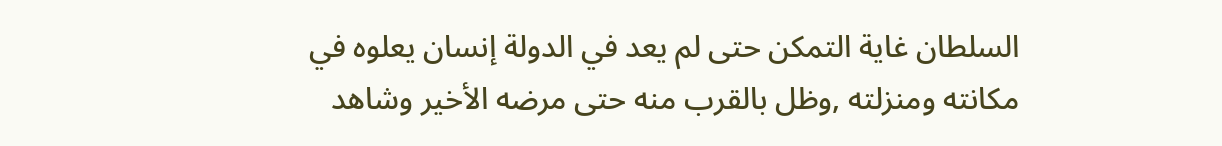السلطان غاية التمكن حتى لم يعد في الدولة إنسان يعلوه في مكانته ومنزلته ,وظل بالقرب منه حتى مرضه الأخير وشاهد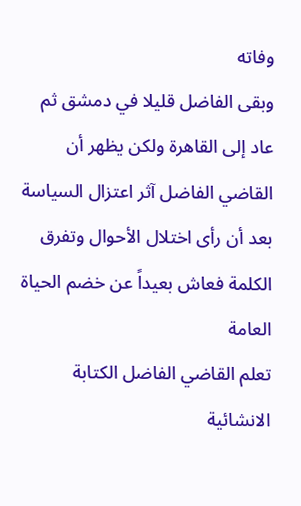وفاته
وبقى الفاضل قليلا في دمشق ثم عاد إلى القاهرة ولكن يظهر أن القاضي الفاضل آثر اعتزال السياسة بعد أن رأى اختلال الأحوال وتفرق الكلمة فعاش بعيداً عن خضم الحياة العامة
تعلم القاضي الفاضل الكتابة الانشائية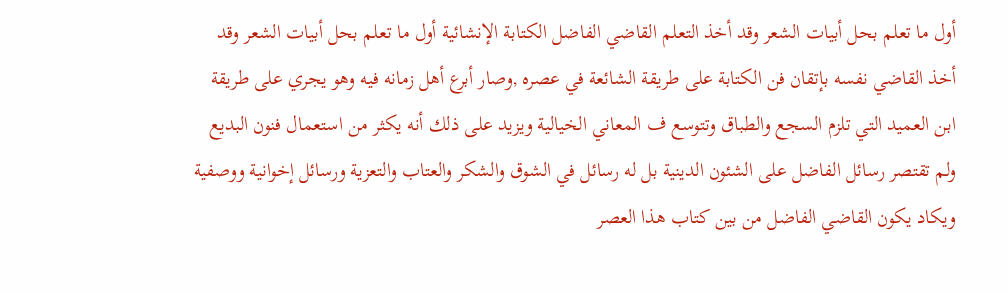أول ما تعلم بحل أبيات الشعر وقد أخذ التعلم القاضي الفاضل الكتابة الإنشائية أول ما تعلم بحل أبيات الشعر وقد أخذ القاضي نفسه بإتقان فن الكتابة على طريقة الشائعة في عصره ,وصار أبرع أهل زمانه فيه وهو يجري على طريقة ابن العميد التي تلزم السجع والطباق وتتوسع ف المعاني الخيالية ويزيد على ذلك أنه يكثر من استعمال فنون البديع
ولم تقتصر رسائل الفاضل على الشئون الدينية بل له رسائل في الشوق والشكر والعتاب والتعزية ورسائل إخوانية ووصفية
ويكاد يكون القاضي الفاضل من بين كتاب هذا العصر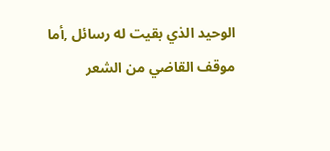الوحيد الذي بقيت له رسائل ,أما موقف القاضي من الشعر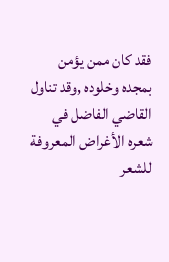فقد كان ممن يؤمن بمجده وخلوده ,وقد تناول القاضي الفاضل في شعره الأغراض المعروفة للشعر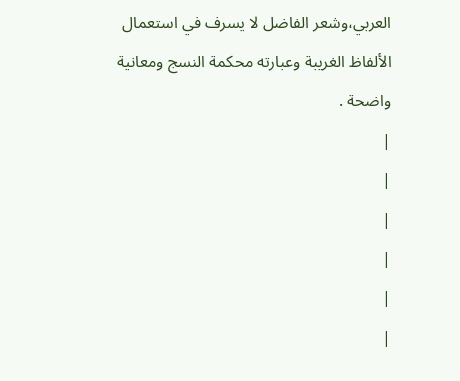العربي،وشعر الفاضل لا يسرف في استعمال الألفاظ الغريبة وعبارته محكمة النسج ومعانية واضحة .
|
|
|
|
|
|